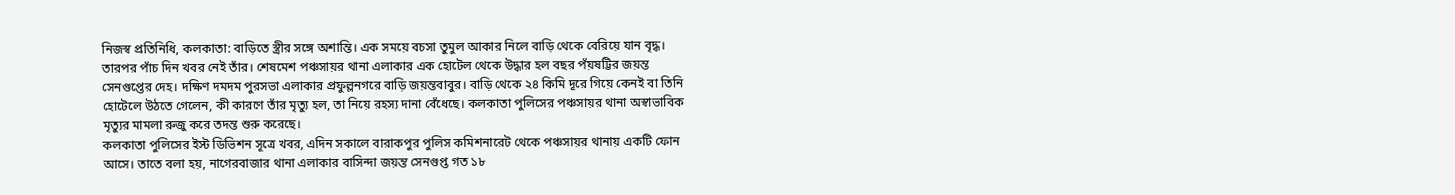নিজস্ব প্রতিনিধি, কলকাতা: বাড়িতে স্ত্রীর সঙ্গে অশান্তি। এক সময়ে বচসা তুমুল আকার নিলে বাড়ি থেকে বেরিয়ে যান বৃদ্ধ। তারপর পাঁচ দিন খবর নেই তাঁর। শেষমেশ পঞ্চসায়র থানা এলাকার এক হোটেল থেকে উদ্ধার হল বছর পঁয়ষট্টির জয়ন্ত সেনগুপ্তের দেহ। দক্ষিণ দমদম পুরসভা এলাকার প্রফুল্লনগরে বাড়ি জয়ন্তবাবুর। বাড়ি থেকে ২৪ কিমি দূরে গিয়ে কেনই বা তিনি হোটেলে উঠতে গেলেন, কী কারণে তাঁর মৃত্যু হল, তা নিয়ে রহস্য দানা বেঁধেছে। কলকাতা পুলিসের পঞ্চসায়র থানা অস্বাভাবিক মৃত্যুর মামলা রুজু করে তদন্ত শুরু করেছে।
কলকাতা পুলিসের ইস্ট ডিভিশন সূত্রে খবর, এদিন সকালে বারাকপুর পুলিস কমিশনারেট থেকে পঞ্চসায়র থানায় একটি ফোন আসে। তাতে বলা হয়, নাগেরবাজার থানা এলাকার বাসিন্দা জয়ন্ত সেনগুপ্ত গত ১৮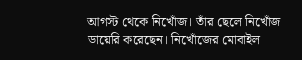আগস্ট থেকে নিখোঁজ। তাঁর ছেলে নিখোঁজ ডায়েরি করেছেন। নিখোঁজের মোবাইল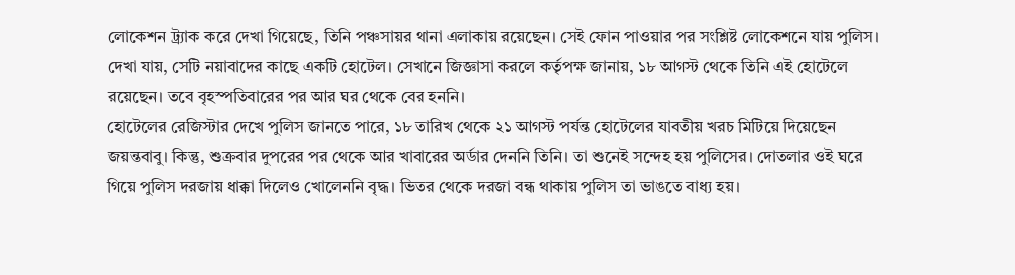লোকেশন ট্র্যাক করে দেখা গিয়েছে, তিনি পঞ্চসায়র থানা এলাকায় রয়েছেন। সেই ফোন পাওয়ার পর সংশ্লিষ্ট লোকেশনে যায় পুলিস। দেখা যায়, সেটি নয়াবাদের কাছে একটি হোটেল। সেখানে জিজ্ঞাসা করলে কর্তৃপক্ষ জানায়, ১৮ আগস্ট থেকে তিনি এই হোটেলে রয়েছেন। তবে বৃহস্পতিবারের পর আর ঘর থেকে বের হননি।
হোটেলের রেজিস্টার দেখে পুলিস জানতে পারে, ১৮ তারিখ থেকে ২১ আগস্ট পর্যন্ত হোটেলের যাবতীয় খরচ মিটিয়ে দিয়েছেন জয়ন্তবাবু। কিন্তু, শুক্রবার দুপরের পর থেকে আর খাবারের অর্ডার দেননি তিনি। তা শুনেই সন্দেহ হয় পুলিসের। দোতলার ওই ঘরে গিয়ে পুলিস দরজায় ধাক্কা দিলেও খোলেননি বৃদ্ধ। ভিতর থেকে দরজা বন্ধ থাকায় পুলিস তা ভাঙতে বাধ্য হয়।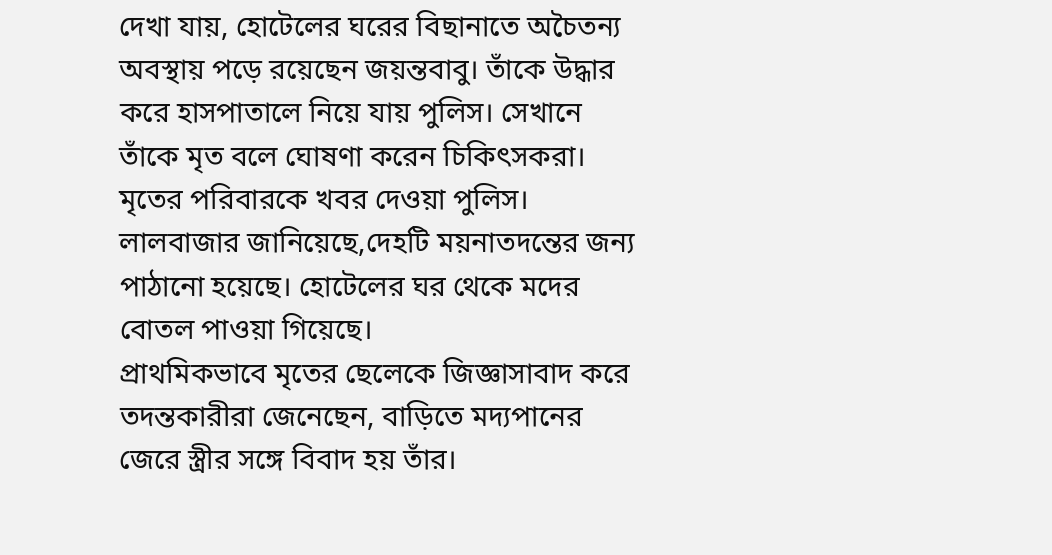দেখা যায়, হোটেলের ঘরের বিছানাতে অচৈতন্য অবস্থায় পড়ে রয়েছেন জয়ন্তবাবু। তাঁকে উদ্ধার করে হাসপাতালে নিয়ে যায় পুলিস। সেখানে তাঁকে মৃত বলে ঘোষণা করেন চিকিৎসকরা। মৃতের পরিবারকে খবর দেওয়া পুলিস। লালবাজার জানিয়েছে,দেহটি ময়নাতদন্তের জন্য পাঠানো হয়েছে। হোটেলের ঘর থেকে মদের বোতল পাওয়া গিয়েছে।
প্রাথমিকভাবে মৃতের ছেলেকে জিজ্ঞাসাবাদ করে তদন্তকারীরা জেনেছেন, বাড়িতে মদ্যপানের জেরে স্ত্রীর সঙ্গে বিবাদ হয় তাঁর।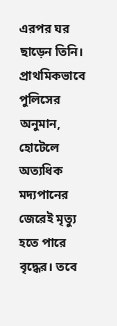এরপর ঘর ছাড়েন তিনি। প্রাথমিকভাবে পুলিসের অনুমান, হোটেলে অত্যধিক মদ্যপানের জেরেই মৃত্যু হতে পারে বৃদ্ধের। তবে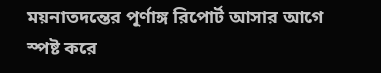ময়নাতদন্তের পূর্ণাঙ্গ রিপোর্ট আসার আগে স্পষ্ট করে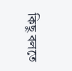কিছু বলতে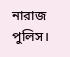নারাজ পুলিস।